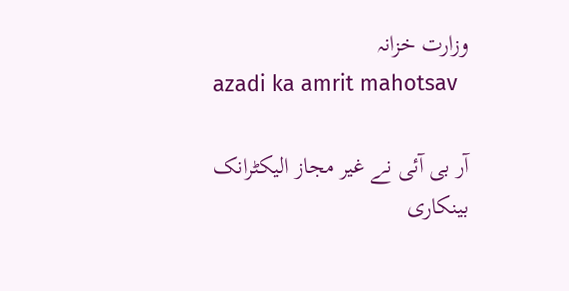وزارت خزانہ
azadi ka amrit mahotsav

آر بی آئی نے غیر مجاز الیکٹرانک بینکاری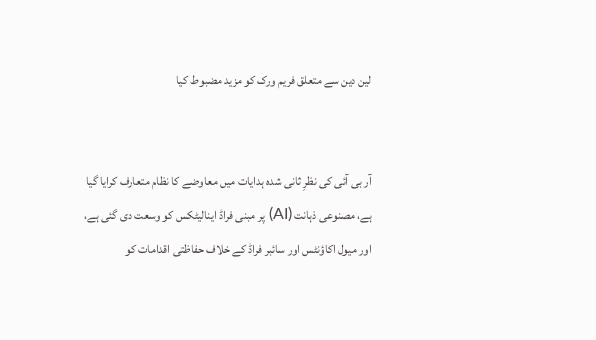لین دین سے متعلق فریم ورک کو مزید مضبوط کیا


آر بی آئی کی نظرِ ثانی شدہ ہدایات میں معاوضے کا نظام متعارف کرایا گیا ہے، مصنوعی ذہانت (AI) پر مبنی فراڈ اینالیٹکس کو وسعت دی گئی ہے، اور میول اکاؤنٹس اور سائبر فراڈ کے خلاف حفاظتی اقدامات کو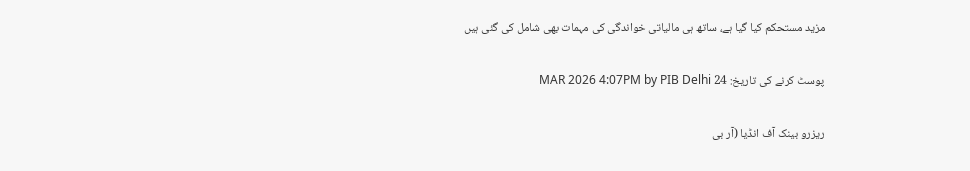مزید مستحکم کیا گیا ہے، ساتھ ہی مالیاتی خواندگی کی مہمات بھی شامل کی گئی ہیں

پوسٹ کرنے کی تاریخ: 24 MAR 2026 4:07PM by PIB Delhi

ریزرو بینک آف انڈیا (آر بی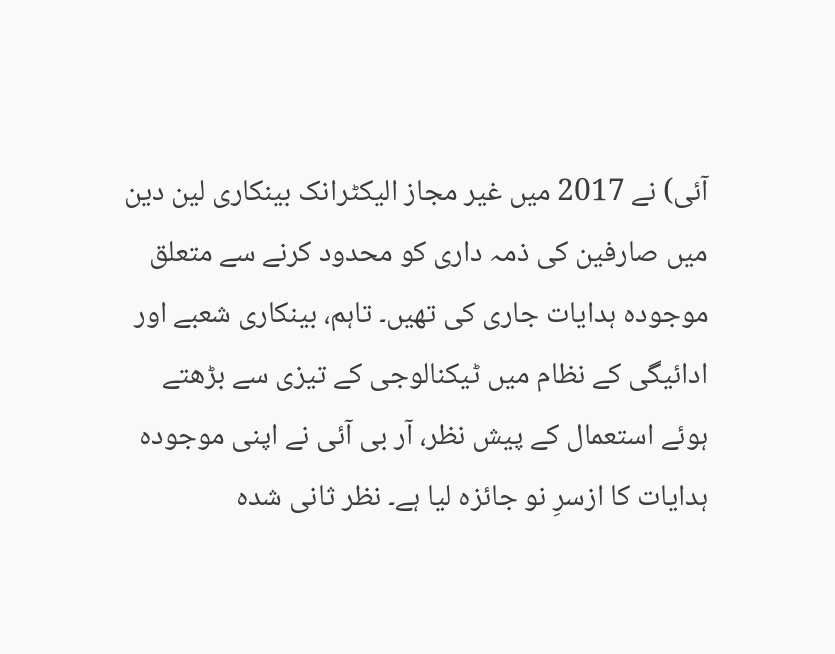آئی) نے 2017 میں غیر مجاز الیکٹرانک بینکاری لین دین میں صارفین کی ذمہ داری کو محدود کرنے سے متعلق موجودہ ہدایات جاری کی تھیں۔ تاہم، بینکاری شعبے اور ادائیگی کے نظام میں ٹیکنالوجی کے تیزی سے بڑھتے ہوئے استعمال کے پیش نظر، آر بی آئی نے اپنی موجودہ ہدایات کا ازسرِ نو جائزہ لیا ہے۔ نظر ثانی شدہ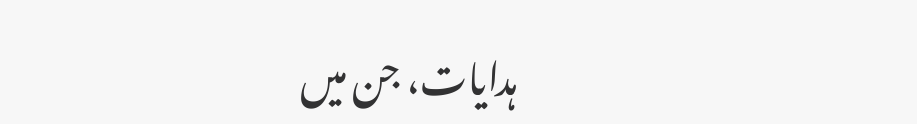ہدایات، جن میں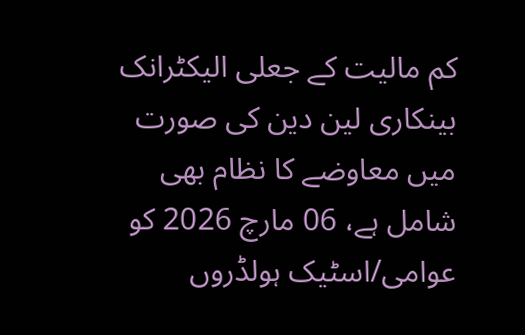کم مالیت کے جعلی الیکٹرانک بینکاری لین دین کی صورت میں معاوضے کا نظام بھی شامل ہے، 06 مارچ 2026 کو عوامی/اسٹیک ہولڈروں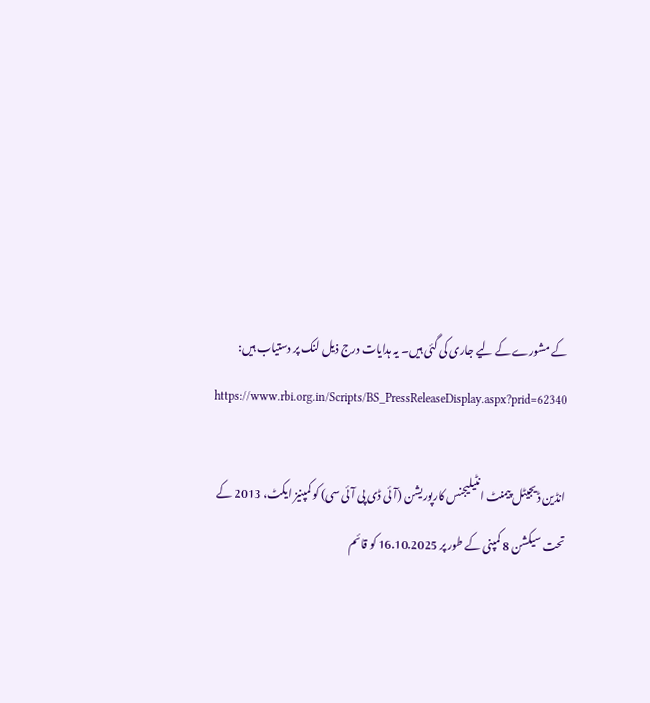کے مشورے کے لیے جاری کی گئی ہیں۔ یہ ہدایات درج ذیل لنک پر دستیاب ہیں: https://www.rbi.org.in/Scripts/BS_PressReleaseDisplay.aspx?prid=62340

انڈین ڈیجیٹل پیمنٹ انٹیلیجنس کارپوریشن (آئی ڈی پی آئی سی) کو کمپنیز ایکٹ، 2013 کے تحت سیکشن 8 کمپنی کے طور پر 16.10.2025 کو قائم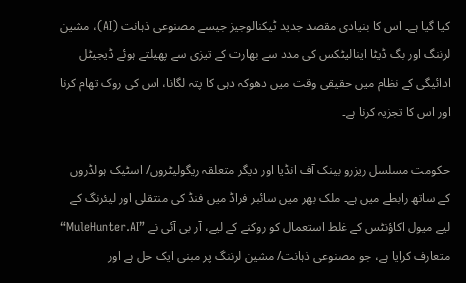کیا گیا ہے۔ اس کا بنیادی مقصد جدید ٹیکنالوجیز جیسے مصنوعی ذہانت (AI)، مشین لرننگ اور بگ ڈیٹا اینالیٹکس کی مدد سے بھارت کے تیزی سے پھیلتے ہوئے ڈیجیٹل ادائیگی کے نظام میں حقیقی وقت میں دھوکہ دہی کا پتہ لگانا، اس کی روک تھام کرنا اور اس کا تجزیہ کرنا ہے۔

حکومت مسلسل ریزرو بینک آف انڈیا اور دیگر متعلقہ ریگولیٹروں/ اسٹیک ہولڈروں کے ساتھ رابطے میں ہے۔ ملک بھر میں سائبر فراڈ میں فنڈ کی منتقلی اور لیئرنگ کے لیے میول اکاؤنٹس کے غلط استعمال کو روکنے کے لیے، آر بی آئی نے ”MuleHunter.AI“ متعارف کرایا ہے، جو مصنوعی ذہانت/ مشین لرننگ پر مبنی ایک حل ہے اور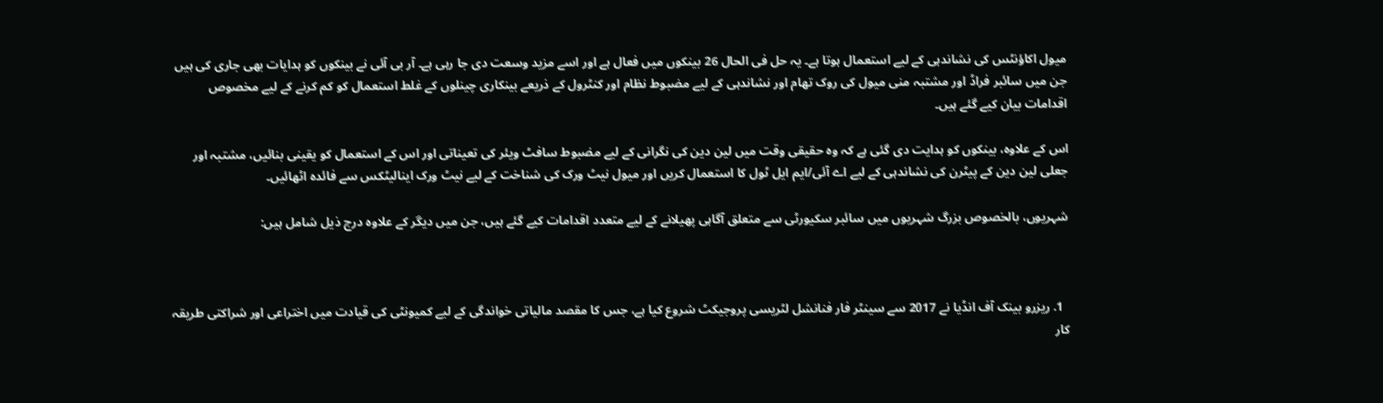میول اکاؤنٹس کی نشاندہی کے لیے استعمال ہوتا ہے۔ یہ حل فی الحال 26 بینکوں میں فعال ہے اور اسے مزید وسعت دی جا رہی ہے۔ آر بی آئی نے بینکوں کو ہدایات بھی جاری کی ہیں جن میں سائبر فراڈ اور مشتبہ منی میول کی روک تھام اور نشاندہی کے لیے مضبوط نظام اور کنٹرول کے ذریعے بینکاری چینلوں کے غلط استعمال کو کم کرنے کے لیے مخصوص اقدامات بیان کیے گئے ہیں۔

اس کے علاوہ، بینکوں کو ہدایت دی گئی ہے کہ وہ حقیقی وقت میں لین دین کی نگرانی کے لیے مضبوط سافٹ ویئر کی تعیناتی اور اس کے استعمال کو یقینی بنائیں، مشتبہ اور جعلی لین دین کے پیٹرن کی نشاندہی کے لیے اے آئی/ایم ایل ٹول کا استعمال کریں اور میول نیٹ ورک کی شناخت کے لیے نیٹ ورک اینالیٹکس سے فائدہ اٹھائیں۔

شہریوں، بالخصوص بزرگ شہریوں میں سائبر سکیورٹی سے متعلق آگاہی پھیلانے کے لیے متعدد اقدامات کیے گئے ہیں، جن میں دیگر کے علاوہ درج ذیل شامل ہیں:



  1. ریزرو بینک آف انڈیا نے 2017 سے سینٹر فار فنانشل لٹریسی پروجیکٹ شروع کیا ہے، جس کا مقصد مالیاتی خواندگی کے لیے کمیونٹی کی قیادت میں اختراعی اور شراکتی طریقہ کار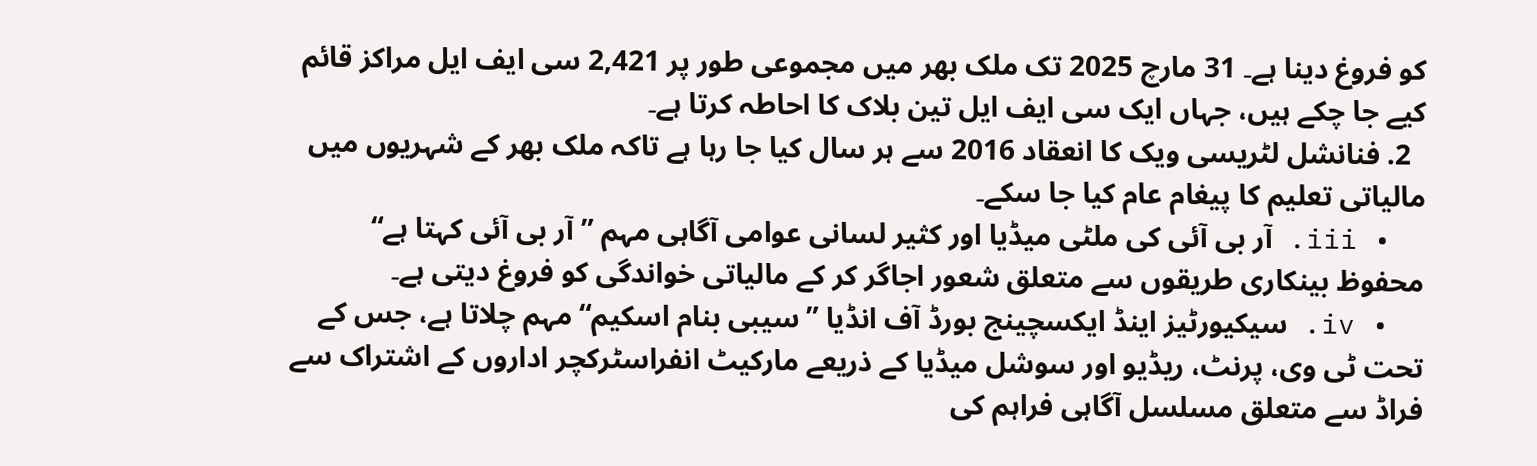کو فروغ دینا ہے۔ 31 مارچ 2025 تک ملک بھر میں مجموعی طور پر 2,421 سی ایف ایل مراکز قائم کیے جا چکے ہیں، جہاں ایک سی ایف ایل تین بلاک کا احاطہ کرتا ہے۔
  2. فنانشل لٹریسی ویک کا انعقاد 2016 سے ہر سال کیا جا رہا ہے تاکہ ملک بھر کے شہریوں میں مالیاتی تعلیم کا پیغام عام کیا جا سکے۔
  • iii. آر بی آئی کی ملٹی میڈیا اور کثیر لسانی عوامی آگاہی مہم ”آر بی آئی کہتا ہے“ محفوظ بینکاری طریقوں سے متعلق شعور اجاگر کر کے مالیاتی خواندگی کو فروغ دیتی ہے۔
  • iv. سیکیورٹیز اینڈ ایکسچینج بورڈ آف انڈیا ”سیبی بنام اسکیم“ مہم چلاتا ہے، جس کے تحت ٹی وی، پرنٹ، ریڈیو اور سوشل میڈیا کے ذریعے مارکیٹ انفراسٹرکچر اداروں کے اشتراک سے فراڈ سے متعلق مسلسل آگاہی فراہم کی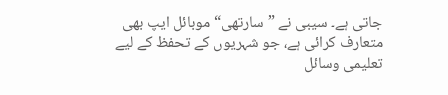جاتی ہے۔ سیبی نے ”سارتھی“ موبائل ایپ بھی متعارف کرائی ہے، جو شہریوں کے تحفظ کے لیے تعلیمی وسائل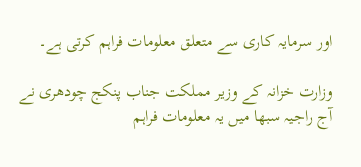اور سرمایہ کاری سے متعلق معلومات فراہم کرتی ہے۔

وزارت خزانہ کے وزیر مملکت جناب پنکج چودھری نے آج راجیہ سبھا میں یہ معلومات فراہم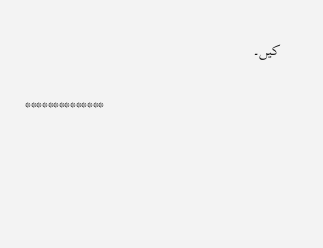کیں۔

                                               **************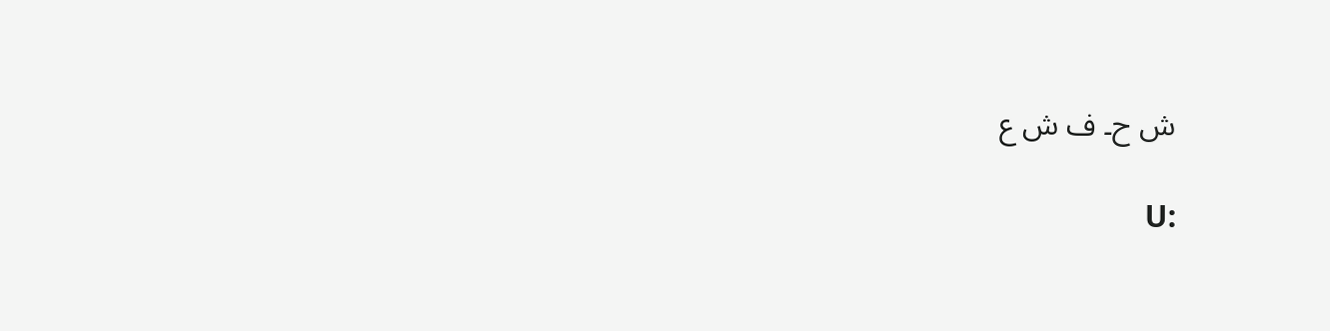ش ح۔ ف ش ع

                                                                                                                                       U: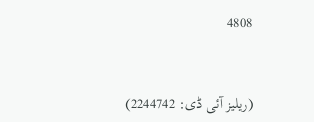4808


(ریلیز آئی ڈی: 2244742)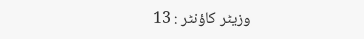وزیٹر کاؤنٹر : 13